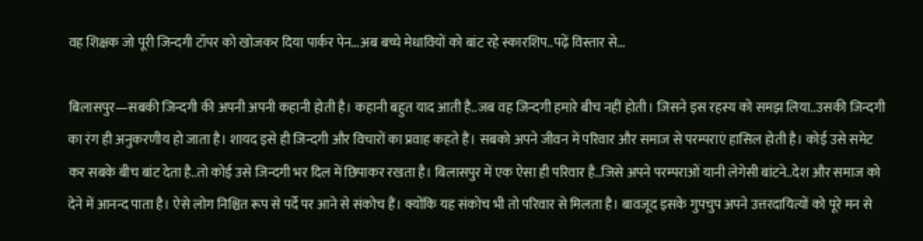वह शिक्षक जो पूरी जिन्दगी टॉपर को खोजकर दिया पार्कर पेन…अब बच्चे मेधावियों को बांट रहे स्कारशिप..पढ़ें विस्तार से…

बिलासपुर—सबकी जिन्दगी की अपनी अपनी कहानी होती है। कहानी बहुत याद आती है..जब वह जिन्दगी हमारे बीच नहीं होती। जिसने इस रहस्य को समझ लिया..उसकी जिन्दगी का रंग ही अनुकरणीय हो जाता है। शायद इसे ही जिन्दगी और विचारों का प्रवाह कहते हैं। सबको अपने जीवन में परिवार और समाज से परम्पराएं हासिल होती है। कोई उसे समेट कर सबके बीच बांट देता है..तो कोई उसे जिन्दगी भर दिल में छिपाकर रखता है। बिलासपुर में एक ऐसा ही परिवार है..जिसे अपने परम्पराओं यानी लेगेसी बांटने..देश और समाज को देने में आनन्द पाता है। ऐसे लोग निश्चित रूप से पर्दे पर आने से संकोच हैं। क्योंकि यह संकोच भी तो परिवार से मिलता है। बावजूद इसके गुपचुप अपने उत्तरदायित्यों को पूरे मन से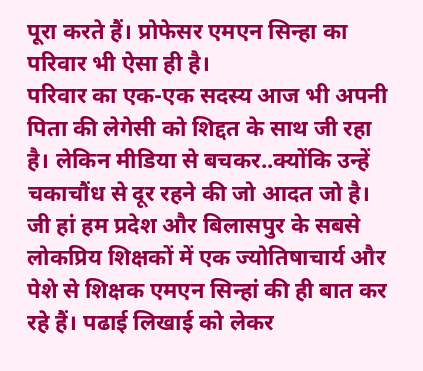पूरा करते हैं। प्रोफेसर एमएन सिन्हा का परिवार भी ऐसा ही है।
परिवार का एक-एक सदस्य आज भी अपनी पिता की लेगेसी को शिद्दत के साथ जी रहा है। लेकिन मीडिया से बचकर..क्योंकि उन्हें चकाचौंध से दूर रहने की जो आदत जो है। जी हां हम प्रदेश और बिलासपुर के सबसे लोकप्रिय शिक्षकों में एक ज्योतिषाचार्य और पेशे से शिक्षक एमएन सिन्हां की ही बात कर रहे हैं। पढाई लिखाई को लेकर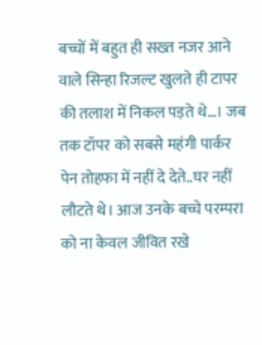बच्चों में बहुत ही सख्त नजर आने वाले सिन्हा रिजल्ट खुलते ही टापर की तलाश में निकल पड़ते थे…। जब तक टॉपर को सबसे महंगी पार्कर पेन तोहफा में नहीं दे देते..घर नहीं लौटते थे। आज उनके बच्चे परम्परा को ना केवल जीवित रखे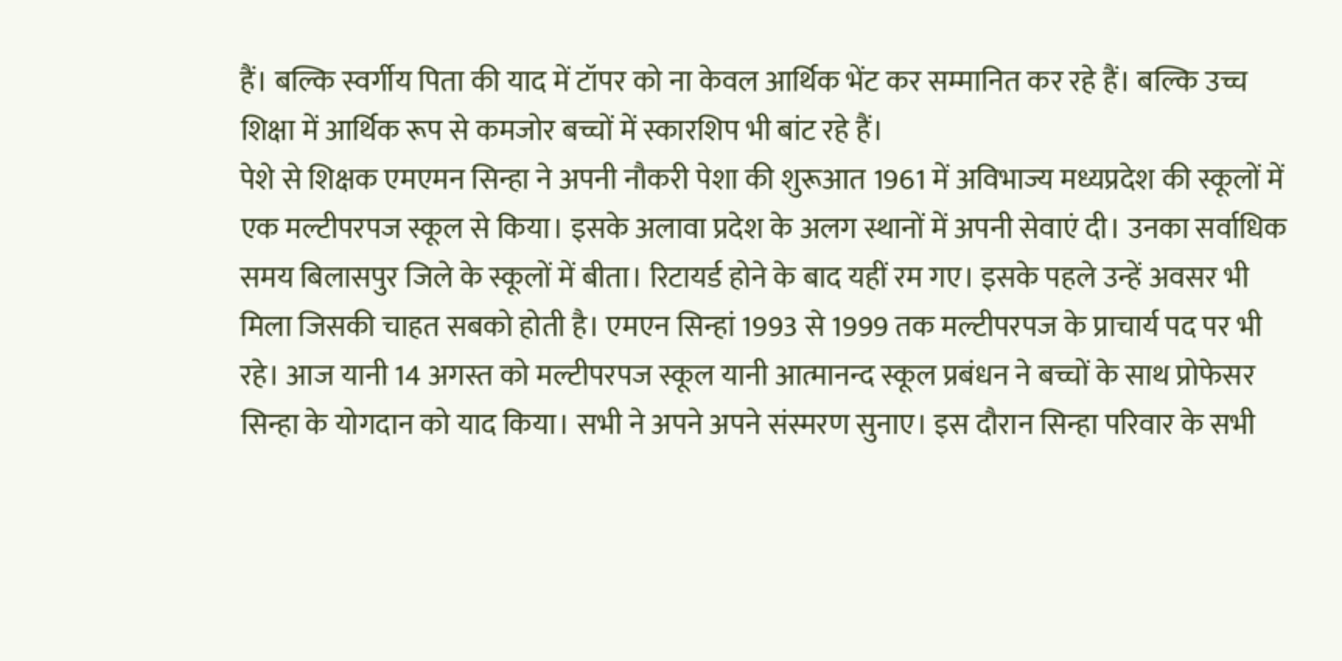हैं। बल्कि स्वर्गीय पिता की याद में टॉपर को ना केवल आर्थिक भेंट कर सम्मानित कर रहे हैं। बल्कि उच्च शिक्षा में आर्थिक रूप से कमजोर बच्चों में स्कारशिप भी बांट रहे हैं।
पेशे से शिक्षक एमएमन सिन्हा ने अपनी नौकरी पेशा की शुरूआत 1961 में अविभाज्य मध्यप्रदेश की स्कूलों में एक मल्टीपरपज स्कूल से किया। इसके अलावा प्रदेश के अलग स्थानों में अपनी सेवाएं दी। उनका सर्वाधिक समय बिलासपुर जिले के स्कूलों में बीता। रिटायर्ड होने के बाद यहीं रम गए। इसके पहले उन्हें अवसर भी मिला जिसकी चाहत सबको होती है। एमएन सिन्हां 1993 से 1999 तक मल्टीपरपज के प्राचार्य पद पर भी रहे। आज यानी 14 अगस्त को मल्टीपरपज स्कूल यानी आत्मानन्द स्कूल प्रबंधन ने बच्चों के साथ प्रोफेसर सिन्हा के योगदान को याद किया। सभी ने अपने अपने संस्मरण सुनाए। इस दौरान सिन्हा परिवार के सभी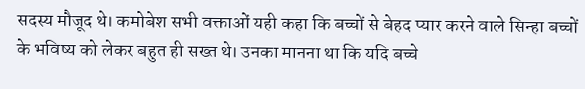सदस्य मौजूद थे। कमोबेश सभी वक्ताओं यही कहा कि बच्चों से बेहद प्यार करने वाले सिन्हा बच्चों के भविष्य को लेकर बहुत ही सख्त थे। उनका मानना था कि यदि बच्चे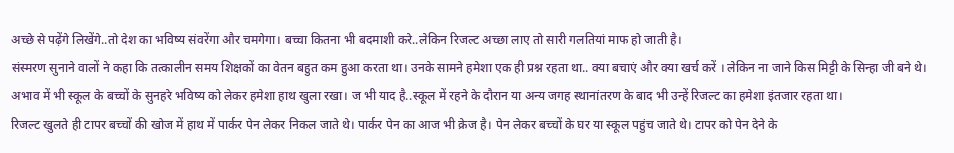अच्छे से पढ़ेंगे लिखेंगे..तो देश का भविष्य संवरेंगा और चमगेगा। बच्चा कितना भी बदमाशी करे..लेकिन रिजल्ट अच्छा लाए तो सारी गलतियां माफ हो जाती है।
संस्मरण सुनाने वालों ने कहा कि तत्कालीन समय शिक्षकों का वेतन बहुत कम हुआ करता था। उनके सामने हमेशा एक ही प्रश्न रहता था.. क्या बचाएं और क्या खर्च करें । लेकिन ना जाने किस मिट्टी के सिन्हा जी बने थे। अभाव में भी स्कूल के बच्चों के सुनहरे भविष्य को लेकर हमेशा हाथ खुला रखा। ज भी याद है..स्कूल में रहने के दौरान या अन्य जगह स्थानांतरण के बाद भी उन्हें रिजल्ट का हमेशा इंतजार रहता था।
रिजल्ट खुलते ही टापर बच्चों की खोज में हाथ में पार्कर पेन लेकर निकल जाते थे। पार्कर पेन का आज भी क्रेज है। पेन लेकर बच्चों के घर या स्कूल पहुंच जाते थे। टापर को पेन देने के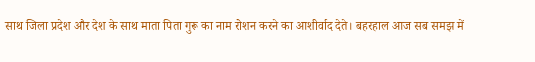साथ जिला प्रदेश और देश के साथ माता पिता गुरू का नाम रोशन करने का आशीर्वाद देते। बहरहाल आज सब समझ में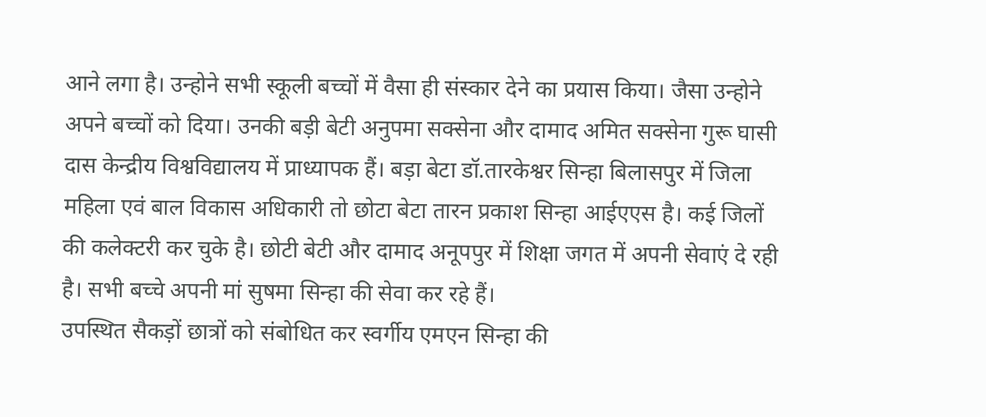आने लगा है। उन्होने सभी स्कूली बच्चों में वैसा ही संस्कार देने का प्रयास किया। जैसा उन्होने अपने बच्चों को दिया। उनकी बड़ी बेटी अनुपमा सक्सेना और दामाद अमित सक्सेना गुरू घासी दास केन्द्रीय विश्वविद्यालय में प्राध्यापक हैं। बड़ा बेटा डॉ.तारकेश्वर सिन्हा बिलासपुर में जिला महिला एवं बाल विकास अधिकारी तो छोटा बेटा तारन प्रकाश सिन्हा आईएएस है। कई जिलों की कलेक्टरी कर चुके है। छोटी बेटी और दामाद अनूपपुर में शिक्षा जगत में अपनी सेवाएं दे रही है। सभी बच्चे अपनी मां सुषमा सिन्हा की सेवा कर रहे हैं।
उपस्थित सैकड़ों छात्रों को संबोधित कर स्वर्गीय एमएन सिन्हा की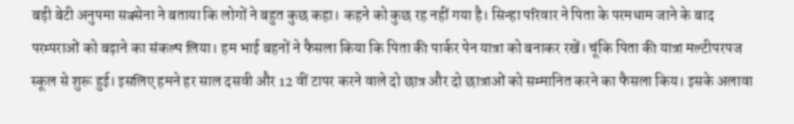बड़ी बेटी अनुपमा सक्सेना ने बताया कि लोगों ने बहुत कुछ कहा। कहने को कुछ रह नहीं गया है। सिन्हा परिवार ने पिता के परमधाम जाने के बाद परम्पराओं को बढ़ाने का संकल्प लिया। हम भाई बहनों ने फैसला किया कि पिता की पार्कर पेन यात्रा को बनाकर रखें। चूंकि पिता की यात्रा मल्टीपरपज स्कूल से शुरू हुई। इसलिए हमने हर साल दसवी और 12 वीं टापर करने वाले दो छात्र और दो छात्राओं को सम्मानित करने का फैसला किय। इसके अलावा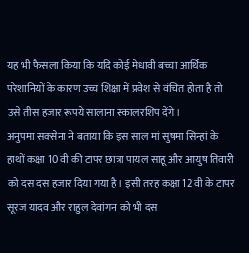यह भी फैसला किया कि यदि कोई मेधावी बच्चा आर्थिक परेशानियों के कारण उच्च शिक्षा में प्रवेश से वंचित होता है तो उसे तीस हजार रूपये सालाना स्कालरशिप देंगे।
अनुपमा सक्सेना ने बताया कि इस साल मां सुषमा सिन्हां के हाथों कक्षा 10 वी की टापर छात्रा पायल साहू और आयुष तिवारी को दस दस हजार दिया गया है। इसी तरह कक्षा 12 वी के टापर सूरज यादव और राहुल देवांगन को भी दस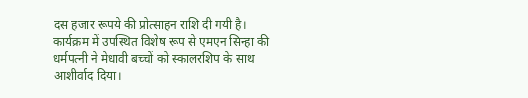दस हजार रूपये की प्रोत्साहन राशि दी गयी है।
कार्यक्रम में उपस्थित विशेष रूप से एमएन सिन्हा की धर्मपत्नी ने मेधावी बच्चों को स्कालरशिप के साथ आशीर्वाद दिया।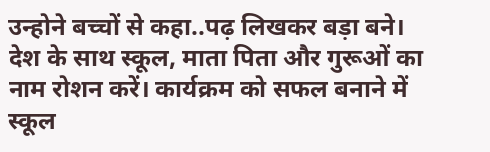उन्होने बच्चों से कहा..पढ़ लिखकर बड़ा बने। देश के साथ स्कूल, माता पिता और गुरूओं का नाम रोशन करें। कार्यक्रम को सफल बनाने में स्कूल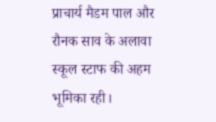प्राचार्य मैडम पाल और रौनक साव के अलावा स्कूल स्टाफ की अहम भूमिका रही।